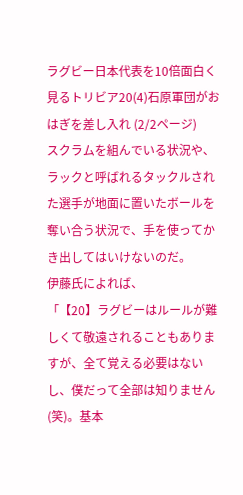ラグビー日本代表を10倍面白く見るトリビア20(4)石原軍団がおはぎを差し入れ (2/2ページ)
スクラムを組んでいる状況や、ラックと呼ばれるタックルされた選手が地面に置いたボールを奪い合う状況で、手を使ってかき出してはいけないのだ。
伊藤氏によれば、
「【20】ラグビーはルールが難しくて敬遠されることもありますが、全て覚える必要はないし、僕だって全部は知りません(笑)。基本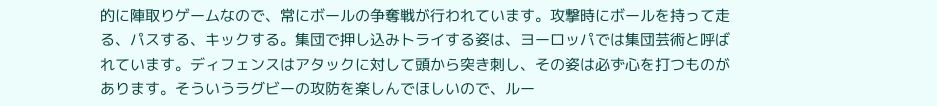的に陣取りゲームなので、常にボールの争奪戦が行われています。攻撃時にボールを持って走る、パスする、キックする。集団で押し込みトライする姿は、ヨーロッパでは集団芸術と呼ばれています。ディフェンスはアタックに対して頭から突き刺し、その姿は必ず心を打つものがあります。そういうラグビーの攻防を楽しんでほしいので、ルー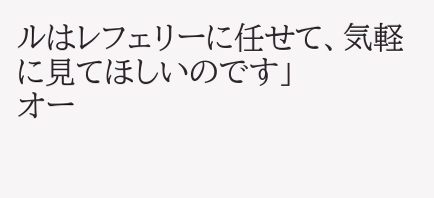ルはレフェリーに任せて、気軽に見てほしいのです」
オー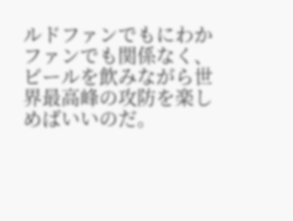ルドファンでもにわかファンでも関係なく、ビールを飲みながら世界最高峰の攻防を楽しめばいいのだ。